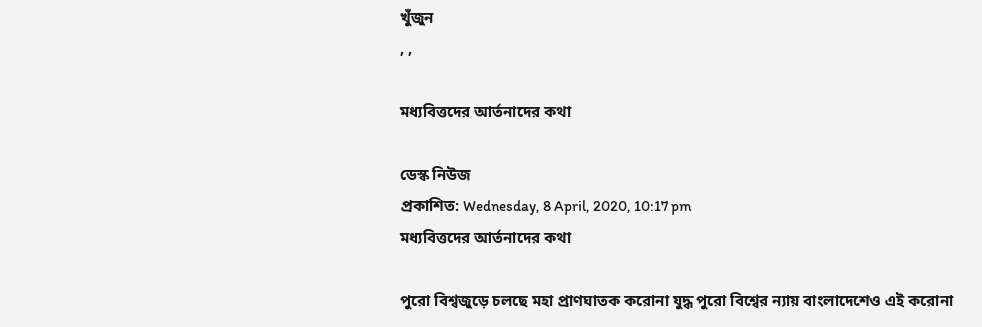খুঁজুন
, ,

মধ্যবিত্তদের আর্তনাদের কথা

ডেস্ক নিউজ
প্রকাশিত: Wednesday, 8 April, 2020, 10:17 pm
মধ্যবিত্তদের আর্তনাদের কথা

পুরো বিশ্বজুড়ে চলছে মহা প্রাণঘাতক করোনা যুদ্ধ পুরো বিশ্বের ন্যায় বাংলাদেশেও এই করোনা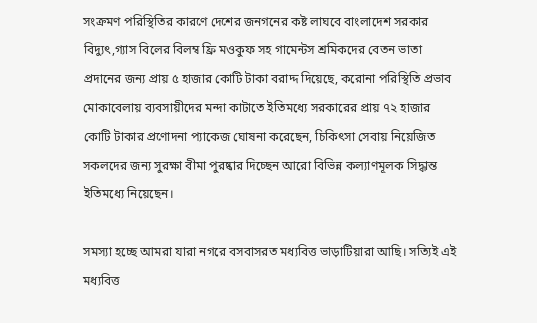সংক্রমণ পরিস্থিতির কারণে দেশের জনগনের কষ্ট লাঘবে বাংলাদেশ সরকার বিদ্যুৎ,গ্যাস বিলের বিলম্ব ফ্রি মওকুফ সহ গামেন্টস শ্রমিকদের বেতন ভাতা প্রদানের জন্য প্রায় ৫ হাজার কোটি টাকা বরাদ্দ দিয়েছে, করোনা পরিস্থিতি প্রভাব মোকাবেলায় ব্যবসায়ীদের মন্দা কাটাতে ইতিমধ্যে সরকারের প্রায় ৭২ হাজার কোটি টাকার প্রণোদনা প্যাকেজ ঘোষনা করেছেন, চিকিৎসা সেবায় নিয়েজিত সকলদের জন্য সুরক্ষা বীমা পুরষ্কার দিচ্ছেন আরো বিভিন্ন কল্যাণমূলক সিদ্ধান্ত ইতিমধ্যে নিয়েছেন।

সমস্যা হচ্ছে আমরা যারা নগরে বসবাসরত মধ্যবিত্ত ভাড়াটিয়ারা আছি। সত্যিই এই মধ্যবিত্ত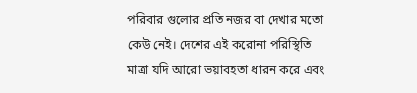পরিবার গুলোর প্রতি নজর বা দেখার মতো কেউ নেই। দেশের এই করোনা পরিস্থিতি মাত্রা যদি আরো ভয়াবহতা ধারন করে এবং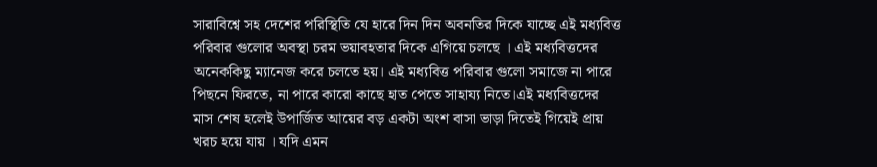সারাবিশ্বে সহ দেশের পরিস্থিতি যে হারে দিন দিন অবনতির দিকে যাচ্ছে এই মধ্যবিত্ত পরিবার গুলোর অবস্থা চরম ভয়াবহতার দিকে এগিয়ে চলছে । এই মধ্যবিত্তদের অনেককিছু ম্যানেজ করে চলতে হয়। এই মধ্যবিত্ত পরিবার গুলো সমাজে না পারে পিছনে ফিরতে, না পারে কারো কাছে হাত পেতে সাহায্য নিতে।এই মধ্যবিত্তদের মাস শেষ হলেই উপার্জিত আয়ের বড় একটা অংশ বাসা ভাড়া দিতেই গিয়েই প্রায় খরচ হয়ে যায় । যদি এমন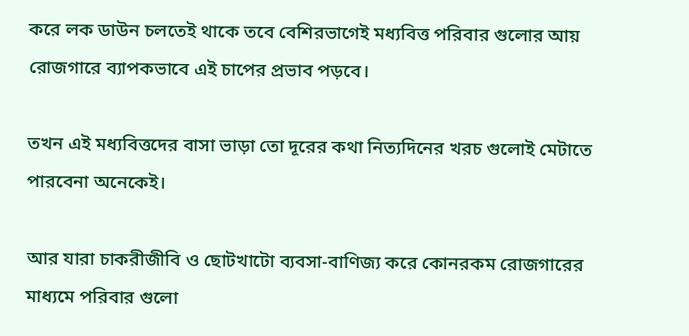করে লক ডাউন চলতেই থাকে তবে বেশিরভাগেই মধ্যবিত্ত পরিবার গুলোর আয় রোজগারে ব্যাপকভাবে এই চাপের প্রভাব পড়বে।

তখন এই মধ্যবিত্তদের বাসা ভাড়া তো দূরের কথা নিত্যদিনের খরচ গুলোই মেটাতে পারবেনা অনেকেই।

আর যারা চাকরীজীবি ও ছোটখাটো ব্যবসা-বাণিজ্য করে কোনরকম রোজগারের মাধ্যমে পরিবার গুলো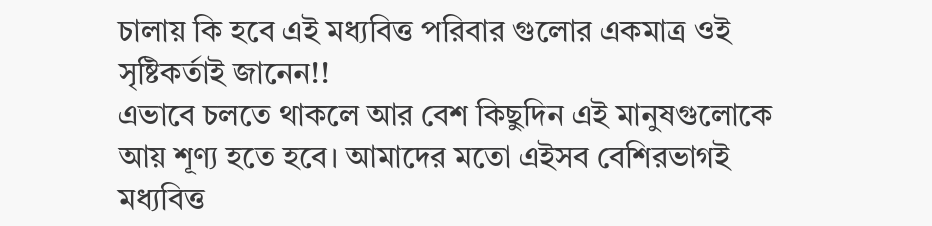চালায় কি হবে এই মধ্যবিত্ত পরিবার গুলোর একমাত্র ওই সৃষ্টিকর্তাই জানেন!!
এভাবে চলতে থাকলে আর বেশ কিছুদিন এই মানুষগুলোকে আয় শূণ্য হতে হবে। আমাদের মতো এইসব বেশিরভাগই মধ্যবিত্ত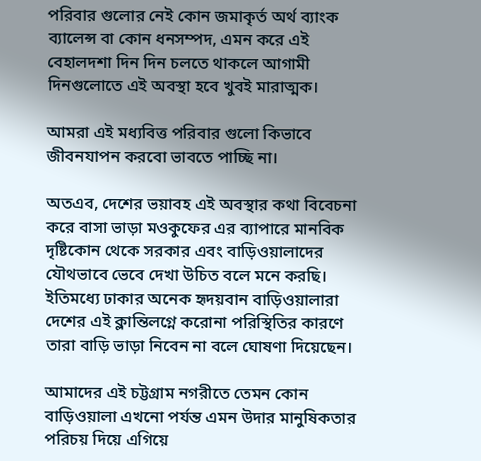পরিবার গুলোর নেই কোন জমাকৃর্ত অর্থ ব্যাংক ব্যালেন্স বা কোন ধনসম্পদ, এমন করে এই বেহালদশা দিন দিন চলতে থাকলে আগামী দিনগুলোতে এই অবস্থা হবে খুবই মারাত্মক।

আমরা এই মধ্যবিত্ত পরিবার গুলো কিভাবে জীবনযাপন করবো ভাবতে পাচ্ছি না।

অতএব, দেশের ভয়াবহ এই অবস্থার কথা বিবেচনা করে বাসা ভাড়া মওকুফের এর ব্যাপারে মানবিক দৃষ্টিকোন থেকে সরকার এবং বাড়িওয়ালাদের যৌথভাবে ভেবে দেখা উচিত বলে মনে করছি। ইতিমধ্যে ঢাকার অনেক হৃদয়বান বাড়িওয়ালারা দেশের এই ক্লান্তিলগ্নে করোনা পরিস্থিতির কারণে তারা বাড়ি ভাড়া নিবেন না বলে ঘোষণা দিয়েছেন।

আমাদের এই চট্টগ্রাম নগরীতে তেমন কোন বাড়িওয়ালা এখনো পর্যন্ত এমন উদার মানুষিকতার পরিচয় দিয়ে এগিয়ে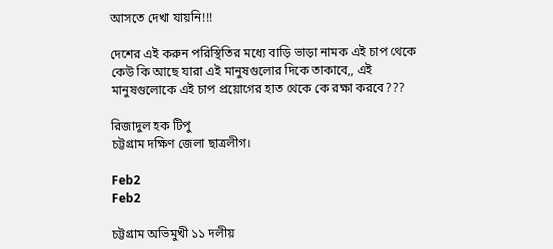আসতে দেখা যায়নি!!!

দেশের এই করুন পরিস্থিতির মধ্যে বাড়ি ভাড়া নামক এই চাপ থেকে কেউ কি আছে যারা এই মানুষগুলোর দিকে তাকাবে,, এই মানুষগুলোকে এই চাপ প্রয়োগের হাত থেকে কে রক্ষা করবে???

রিজাদুল হক টিপু
চট্টগ্রাম দক্ষিণ জেলা ছাত্রলীগ।

Feb2
Feb2

চট্টগ্রাম অভিমুখী ১১ দলীয়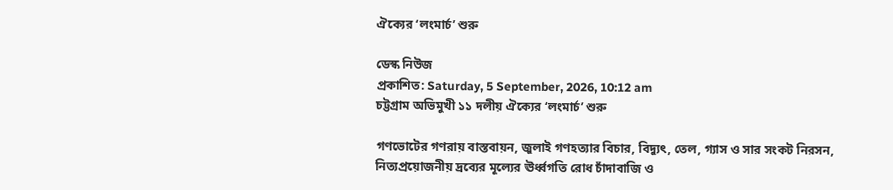ঐক্যের ‘লংমার্চ’ শুরু

ডেস্ক নিউজ
প্রকাশিত: Saturday, 5 September, 2026, 10:12 am
চট্টগ্রাম অভিমুখী ১১ দলীয় ঐক্যের ‘লংমার্চ’ শুরু

গণভোটের গণরায় বাস্তবায়ন, জুলাই গণহত্যার বিচার, বিদ্যুৎ, তেল, গ্যাস ও সার সংকট নিরসন, নিত্যপ্রয়োজনীয় দ্রব্যের মূল্যের ঊর্ধ্বগতি রোধ চাঁদাবাজি ও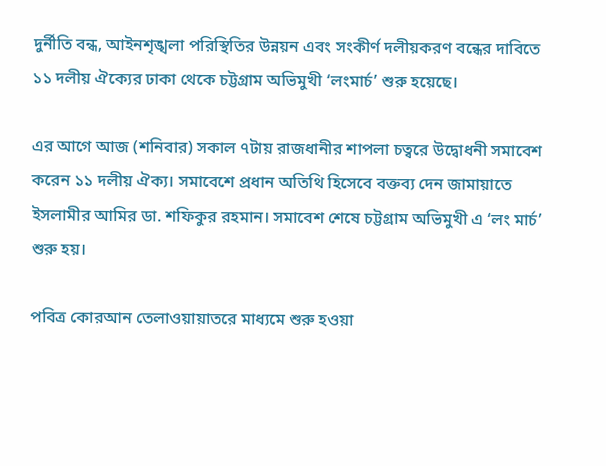দুর্নীতি বন্ধ, আইনশৃঙ্খলা পরিস্থিতির উন্নয়ন এবং সংকীর্ণ দলীয়করণ বন্ধের দাবিতে ১১ দলীয় ঐক্যের ঢাকা থেকে চট্টগ্রাম অভিমুখী ‘লংমার্চ’ শুরু হয়েছে।

এর আগে আজ (শনিবার) সকাল ৭টায় রাজধানীর শাপলা চত্বরে উদ্বোধনী সমাবেশ করেন ১১ দলীয় ঐক্য। সমাবেশে প্রধান অতিথি হিসেবে বক্তব্য দেন জামায়াতে ইসলামীর আমির ডা. শফিকুর রহমান। সমাবেশ শেষে চট্টগ্রাম অভিমুখী এ ‘লং মার্চ’ শুরু হয়।

পবিত্র কোরআন তেলাওয়ায়াতরে মাধ্যমে শুরু হওয়া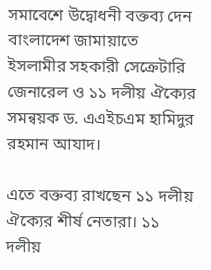সমাবেশে উদ্বোধনী বক্তব্য দেন বাংলাদেশ জামায়াতে ইসলামীর সহকারী সেক্রেটারি জেনারেল ও ১১ দলীয় ঐক্যের সমন্বয়ক ড. এএইচএম হামিদুর রহমান আযাদ।

এতে বক্তব্য রাখছেন ১১ দলীয় ঐক্যের শীর্ষ নেতারা। ১১ দলীয়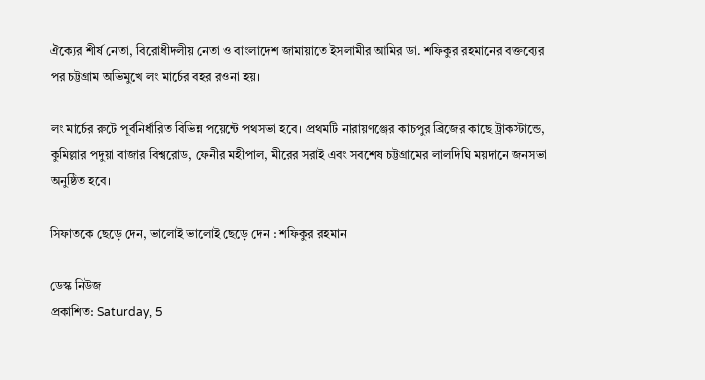ঐক্যের শীর্ষ নেতা, বিরোধীদলীয় নেতা ও বাংলাদেশ জামায়াতে ইসলামীর আমির ডা. শফিকুর রহমানের বক্তব্যের পর চট্টগ্রাম অভিমুখে লং মার্চের বহর রওনা হয়।

লং মার্চের রুটে পূর্বনির্ধারিত বিভিন্ন পয়েন্টে পথসভা হবে। প্রথমটি নারায়ণঞ্জের কাচপুর ব্রিজের কাছে ট্রাকস্টান্ডে, কুমিল্লার পদুয়া বাজার বিশ্বরোড, ফেনীর মহীপাল, মীরের সরাই এবং সবশেষ চট্টগ্রামের লালদিঘি ময়দানে জনসভা অনুষ্ঠিত হবে।

সিফাতকে ছেড়ে দেন, ভালোই ভালোই ছেড়ে দেন : শফিকুর রহমান

ডেস্ক নিউজ
প্রকাশিত: Saturday, 5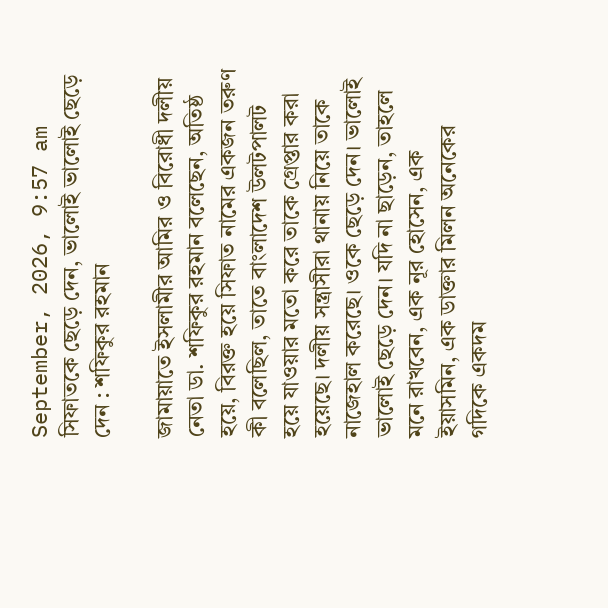September, 2026, 9:57 am
সিফাতকে ছেড়ে দেন, ভালোই ভালোই ছেড়ে দেন : শফিকুর রহমান

জামায়াতে ইসলামীর আমির ও বিরোধী দলীয় নেতা ডা. শফিকুর রহমান বলেছেন, অতিষ্ঠ হয়ে, বিরক্ত হয়ে সিফাত নামের একজন তরুণ কী বলেছিল, তাতে বাংলাদেশ উলটপালট হয়ে যাওয়ার মতো করে তাকে গ্রেপ্তার করা হয়েছে। দলীয় সন্ত্রাসীরা থানায় নিয়ে তাকে নাজেহাল করেছে। ওকে ছেড়ে দেন। ভালোই ভালোই ছেড়ে দেন। যদি না ছাড়েন, তাহলে মনে রাখবেন, এক নূর হোসেন, এক ইয়াসমিন, এক ডাক্তার মিলন অনেকের গদিকে একদম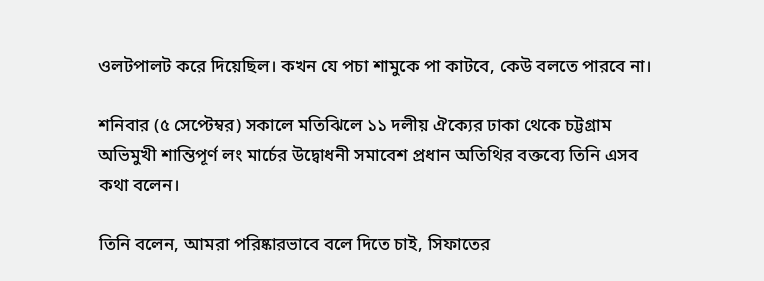ওলটপালট করে দিয়েছিল। কখন যে পচা শামুকে পা কাটবে, কেউ বলতে পারবে না।

শনিবার (৫ সেপ্টেম্বর) সকালে মতিঝিলে ১১ দলীয় ঐক্যের ঢাকা থেকে চট্টগ্রাম অভিমুখী শান্তিপূর্ণ লং মার্চের উদ্বোধনী সমাবেশ প্রধান অতিথির বক্তব্যে তিনি এসব কথা বলেন।

তিনি বলেন, আমরা পরিষ্কারভাবে বলে দিতে চাই, সিফাতের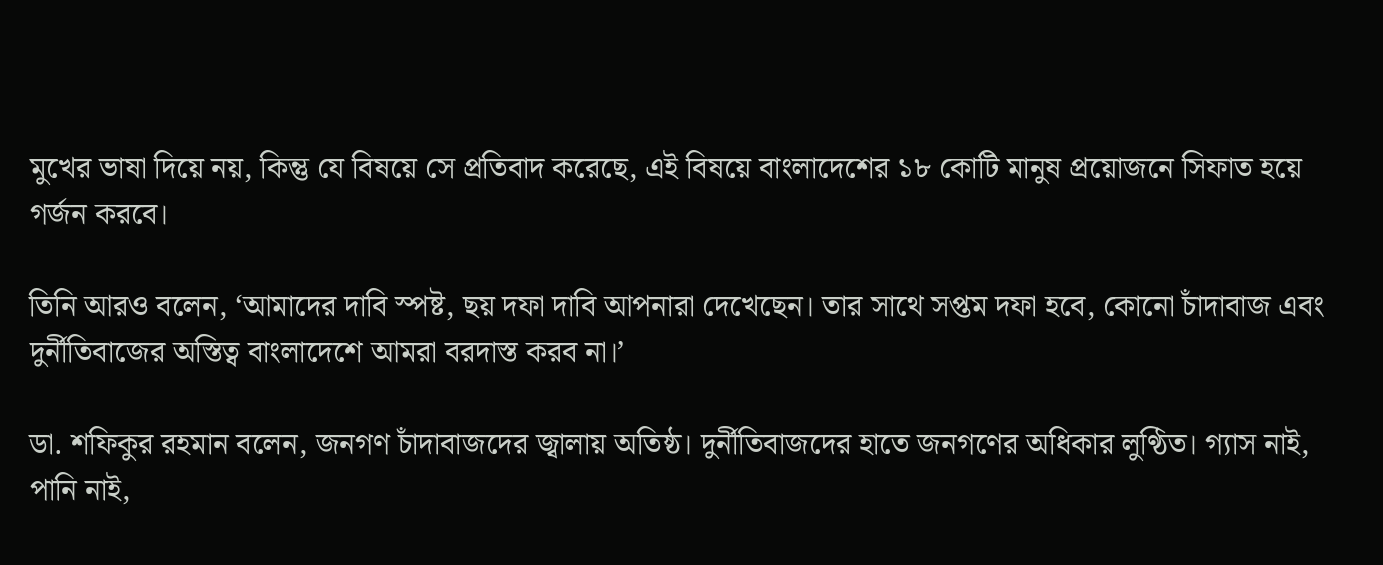মুখের ভাষা দিয়ে নয়, কিন্তু যে বিষয়ে সে প্রতিবাদ করেছে, এই বিষয়ে বাংলাদেশের ১৮ কোটি মানুষ প্রয়োজনে সিফাত হয়ে গর্জন করবে।

তিনি আরও বলেন, ‘আমাদের দাবি স্পষ্ট, ছয় দফা দাবি আপনারা দেখেছেন। তার সাথে সপ্তম দফা হবে, কোনো চাঁদাবাজ এবং দুর্নীতিবাজের অস্তিত্ব বাংলাদেশে আমরা বরদাস্ত করব না।’

ডা. শফিকুর রহমান বলেন, জনগণ চাঁদাবাজদের জ্বালায় অতিষ্ঠ। দুর্নীতিবাজদের হাতে জনগণের অধিকার লুণ্ঠিত। গ্যাস নাই, পানি নাই,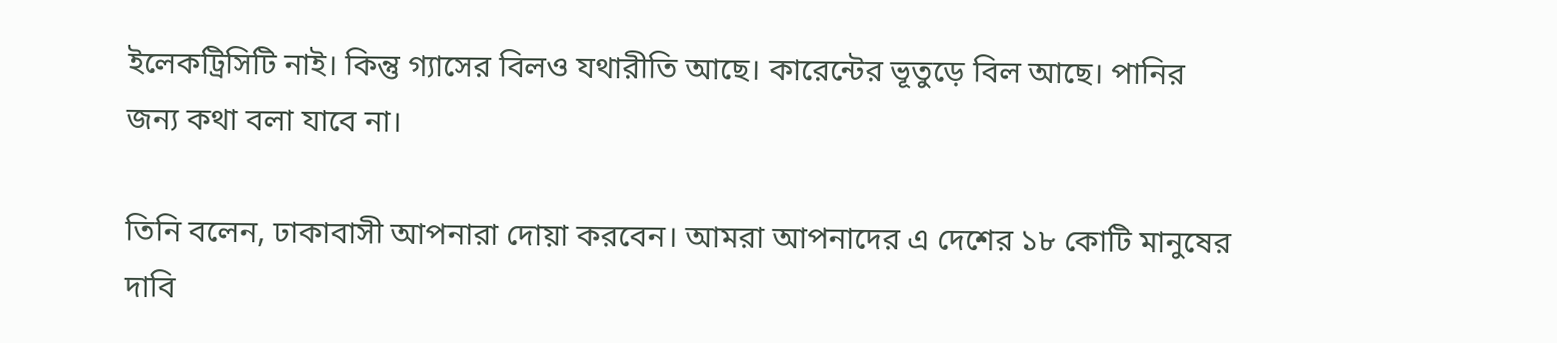ইলেকট্রিসিটি নাই। কিন্তু গ্যাসের বিলও যথারীতি আছে। কারেন্টের ভূতুড়ে বিল আছে। পানির জন্য কথা বলা যাবে না।

তিনি বলেন, ঢাকাবাসী আপনারা দোয়া করবেন। আমরা আপনাদের এ দেশের ১৮ কোটি মানুষের দাবি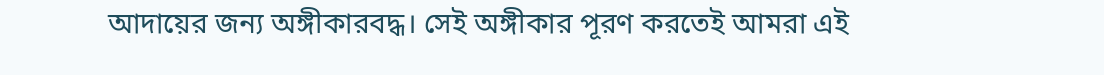আদায়ের জন্য অঙ্গীকারবদ্ধ। সেই অঙ্গীকার পূরণ করতেই আমরা এই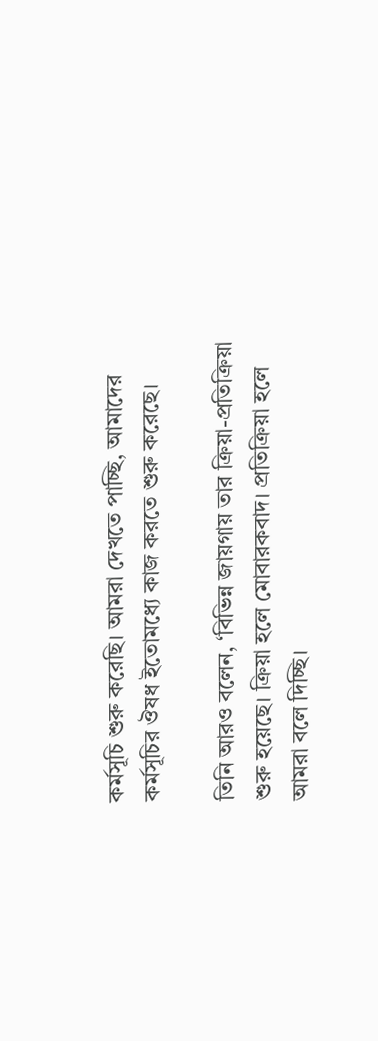কর্মসূচি শুরু করেছি। আমরা দেখতে পাচ্ছি, আমাদের কর্মসূচির ঔষধ ইতোমধ্যে কাজ করতে শুরু করেছে।

তিনি আরও বলেন, ‘বিভিন্ন জায়গায় তার ক্রিয়া-প্রতিক্রিয়া শুরু হয়েছে। ক্রিয়া হলে মোবারকবাদ। প্রতিক্রিয়া হলে আমরা বলে দিচ্ছি।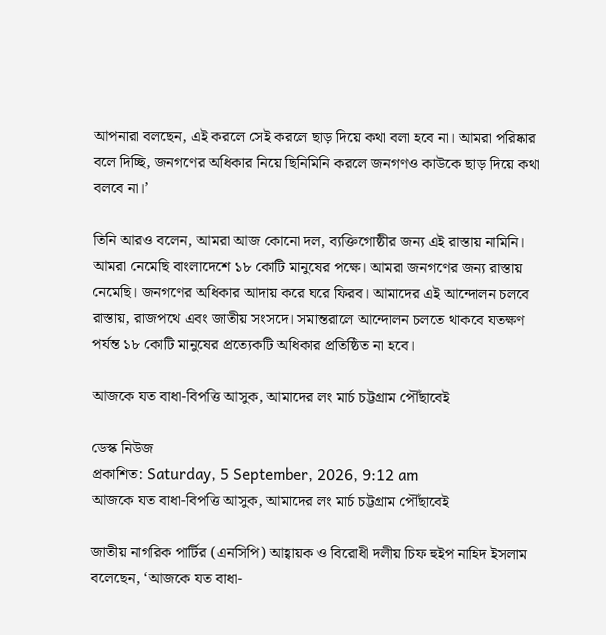আপনারা বলছেন, এই করলে সেই করলে ছাড় দিয়ে কথা বলা হবে না। আমরা পরিষ্কার বলে দিচ্ছি, জনগণের অধিকার নিয়ে ছিনিমিনি করলে জনগণও কাউকে ছাড় দিয়ে কথা বলবে না।’

তিনি আরও বলেন, আমরা আজ কোনো দল, ব্যক্তিগোষ্ঠীর জন্য এই রাস্তায় নামিনি। আমরা নেমেছি বাংলাদেশে ১৮ কোটি মানুষের পক্ষে। আমরা জনগণের জন্য রাস্তায় নেমেছি। জনগণের অধিকার আদায় করে ঘরে ফিরব। আমাদের এই আন্দোলন চলবে রাস্তায়, রাজপথে এবং জাতীয় সংসদে। সমান্তরালে আন্দোলন চলতে থাকবে যতক্ষণ পর্যন্ত ১৮ কোটি মানুষের প্রত্যেকটি অধিকার প্রতিষ্ঠিত না হবে।

আজকে যত বাধা-বিপত্তি আসুক, আমাদের লং মার্চ চট্টগ্রাম পৌঁছাবেই

ডেস্ক নিউজ
প্রকাশিত: Saturday, 5 September, 2026, 9:12 am
আজকে যত বাধা-বিপত্তি আসুক, আমাদের লং মার্চ চট্টগ্রাম পৌঁছাবেই

জাতীয় নাগরিক পার্টির (এনসিপি) আহ্বায়ক ও বিরোধী দলীয় চিফ হুইপ নাহিদ ইসলাম বলেছেন, ‘আজকে যত বাধা-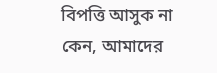বিপত্তি আসুক না কেন, আমাদের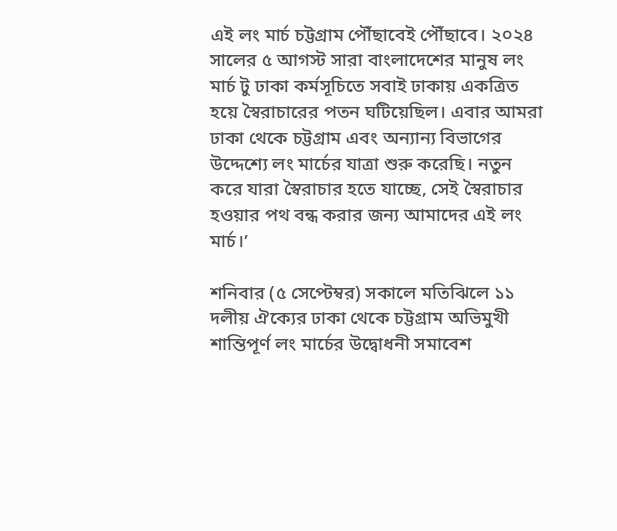এই লং মার্চ চট্টগ্রাম পৌঁছাবেই পৌঁছাবে। ২০২৪ সালের ৫ আগস্ট সারা বাংলাদেশের মানুষ লং মার্চ টু ঢাকা কর্মসূচিতে সবাই ঢাকায় একত্রিত হয়ে স্বৈরাচারের পতন ঘটিয়েছিল। এবার আমরা ঢাকা থেকে চট্টগ্রাম এবং অন্যান্য বিভাগের উদ্দেশ্যে লং মার্চের যাত্রা শুরু করেছি। নতুন করে যারা স্বৈরাচার হতে যাচ্ছে, সেই স্বৈরাচার হওয়ার পথ বন্ধ করার জন্য আমাদের এই লং মার্চ।’

শনিবার (৫ সেপ্টেম্বর) সকালে মতিঝিলে ১১ দলীয় ঐক্যের ঢাকা থেকে চট্টগ্রাম অভিমুখী শান্তিপূর্ণ লং মার্চের উদ্বোধনী সমাবেশ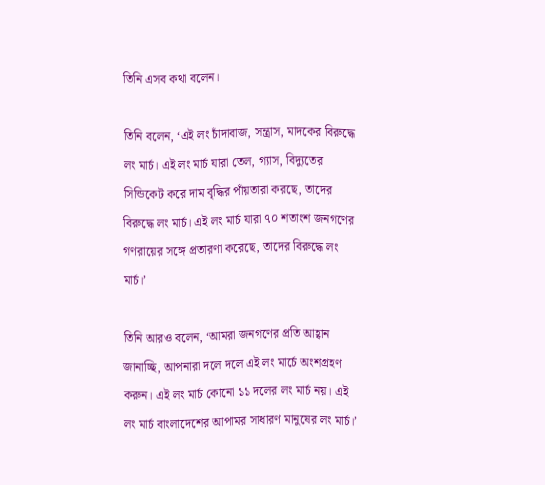তিনি এসব কথা বলেন।

তিনি বলেন, ‘এই লং চাঁদাবাজ, সন্ত্রাস, মাদকের বিরুদ্ধে লং মার্চ। এই লং মার্চ যারা তেল, গ্যাস, বিদ্যুতের সিন্ডিকেট করে দাম বৃদ্ধির পাঁয়তারা করছে, তাদের বিরুদ্ধে লং মার্চ। এই লং মার্চ যারা ৭০ শতাংশ জনগণের গণরায়ের সঙ্গে প্রতারণা করেছে, তাদের বিরুদ্ধে লং মার্চ।’

তিনি আরও বলেন, ‘আমরা জনগণের প্রতি আহ্বান জানাচ্ছি, আপনারা দলে দলে এই লং মার্চে অংশগ্রহণ করুন। এই লং মার্চ কোনো ১১ দলের লং মার্চ নয়। এই লং মার্চ বাংলাদেশের আপামর সাধারণ মানুষের লং মার্চ।’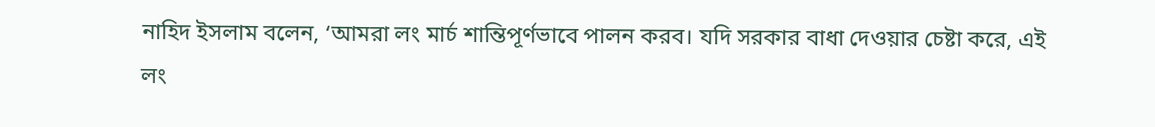নাহিদ ইসলাম বলেন, ‘আমরা লং মার্চ শান্তিপূর্ণভাবে পালন করব। যদি সরকার বাধা দেওয়ার চেষ্টা করে, এই লং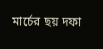মার্চের ছয় দফা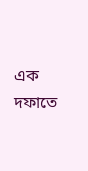এক দফাতে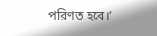পরিণত হবে।’